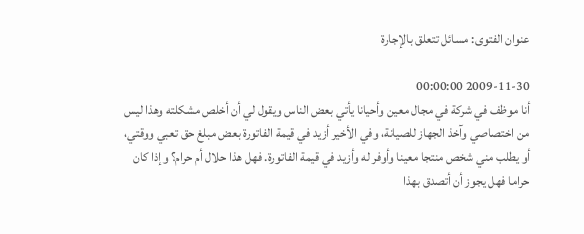عنوان الفتوى: مسائل تتعلق بالإجارة

2009-11-30 00:00:00
أنا موظف في شركة في مجال معين وأحيانا يأتي بعض الناس ويقول لي أن أخلص مشكلته وهذا ليس من اختصاصي وآخذ الجهاز للصيانة، وفي الأخير أزيد في قيمة الفاتورة بعض مبلغ حق تعبي ووقتي، أو يطلب مني شخص منتجا معينا وأوفر له وأزيد في قيمة الفاتورة. فهل هذا حلال أم حرام؟ وإذا كان حراما فهل يجوز أن أتصدق بهذا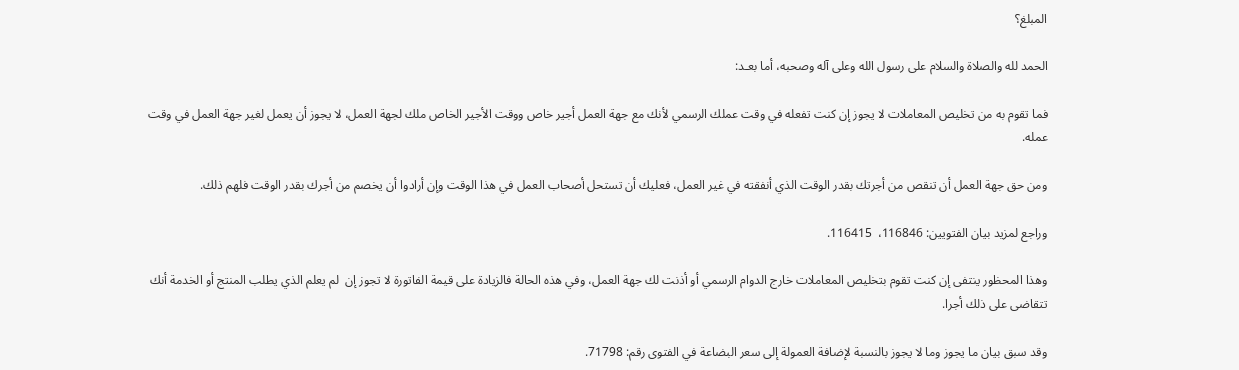المبلغ؟

الحمد لله والصلاة والسلام على رسول الله وعلى آله وصحبه، أما بعـد:

فما تقوم به من تخليص المعاملات لا يجوز إن كنت تفعله في وقت عملك الرسمي لأنك مع جهة العمل أجير خاص ووقت الأجير الخاص ملك لجهة العمل، لا يجوز أن يعمل لغير جهة العمل في وقت عمله.

ومن حق جهة العمل أن تنقص من أجرتك بقدر الوقت الذي أنفقته في غير العمل، فعليك أن تستحل أصحاب العمل في هذا الوقت وإن أرادوا أن يخصم من أجرك بقدر الوقت فلهم ذلك.

وراجع لمزيد بيان الفتويين: 116846،  116415.

وهذا المحظور ينتفى إن كنت تقوم بتخليص المعاملات خارج الدوام الرسمي أو أذنت لك جهة العمل، وفي هذه الحالة فالزيادة على قيمة الفاتورة لا تجوز إن  لم يعلم الذي يطلب المنتج أو الخدمة أنك تتقاضى على ذلك أجرا.

وقد سبق بيان ما يجوز وما لا يجوز بالنسبة لإضافة العمولة إلى سعر البضاعة في الفتوى رقم: 71798.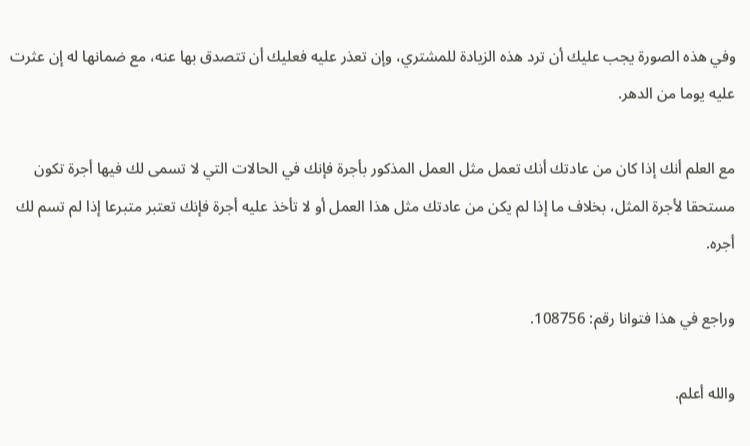وفي هذه الصورة يجب عليك أن ترد هذه الزيادة للمشتري، وإن تعذر عليه فعليك أن تتصدق بها عنه، مع ضمانها له إن عثرت عليه يوما من الدهر.

مع العلم أنك إذا كان من عادتك أنك تعمل مثل العمل المذكور بأجرة فإنك في الحالات التي لا تسمى لك فيها أجرة تكون مستحقا لأجرة المثل، بخلاف ما إذا لم يكن من عادتك مثل هذا العمل أو لا تأخذ عليه أجرة فإنك تعتبر متبرعا إذا لم تسم لك أجره.

وراجع في هذا فتوانا رقم: 108756.

والله أعلم.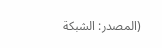(المصدر: الشبكة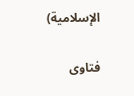الإسلامية)

فتاوى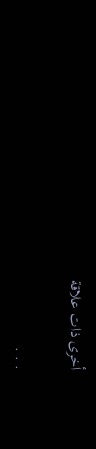أخرى ذات علاقة

. . .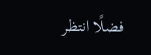فضلًا انتظر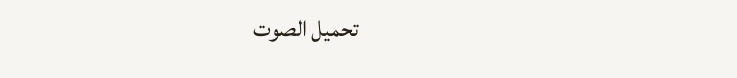تحميل الصوت